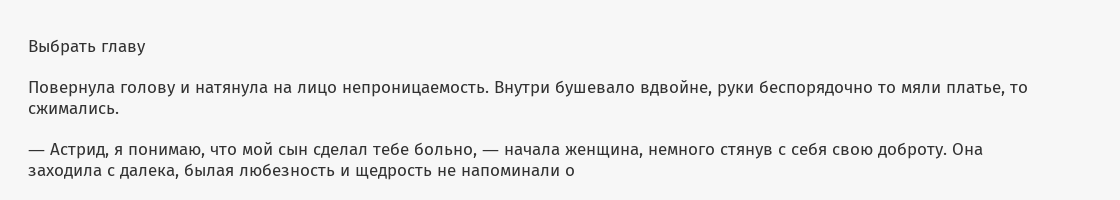Выбрать главу

Повернула голову и натянула на лицо непроницаемость. Внутри бушевало вдвойне, руки беспорядочно то мяли платье, то сжимались.

― Астрид, я понимаю, что мой сын сделал тебе больно, ― начала женщина, немного стянув с себя свою доброту. Она заходила с далека, былая любезность и щедрость не напоминали о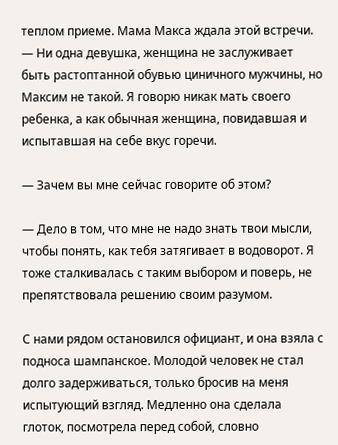теплом приеме. Мама Макса ждала этой встречи. ― Ни одна девушка, женщина не заслуживает быть растоптанной обувью циничного мужчины, но Максим не такой. Я говорю никак мать своего ребенка, а как обычная женщина, повидавшая и испытавшая на себе вкус горечи.

― Зачем вы мне сейчас говорите об этом?

― Дело в том, что мне не надо знать твои мысли, чтобы понять, как тебя затягивает в водоворот. Я тоже сталкивалась с таким выбором и поверь, не препятствовала решению своим разумом.

С нами рядом остановился официант, и она взяла с подноса шампанское. Молодой человек не стал долго задерживаться, только бросив на меня испытующий взгляд. Медленно она сделала глоток, посмотрела перед собой, словно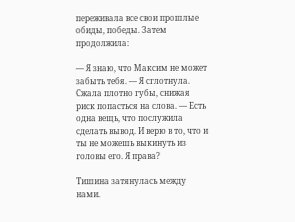переживала все свои прошлые обиды, победы. Затем продолжила:

― Я знаю, что Максим не может забыть тебя. ― Я сглотнула. Сжала плотно губы, снижая риск попасться на слова. ― Есть одна вещь, что послужила сделать вывод. И верю в то, что и ты не можешь выкинуть из головы его. Я права?

Тишина затянулась между нами.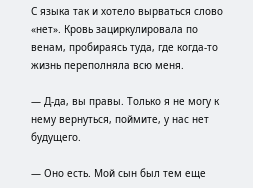С языка так и хотело вырваться слово «нет». Кровь зациркулировала по венам, пробираясь туда, где когда-то жизнь переполняла всю меня.

― Д-да, вы правы. Только я не могу к нему вернуться, поймите, у нас нет будущего.

― Оно есть. Мой сын был тем еще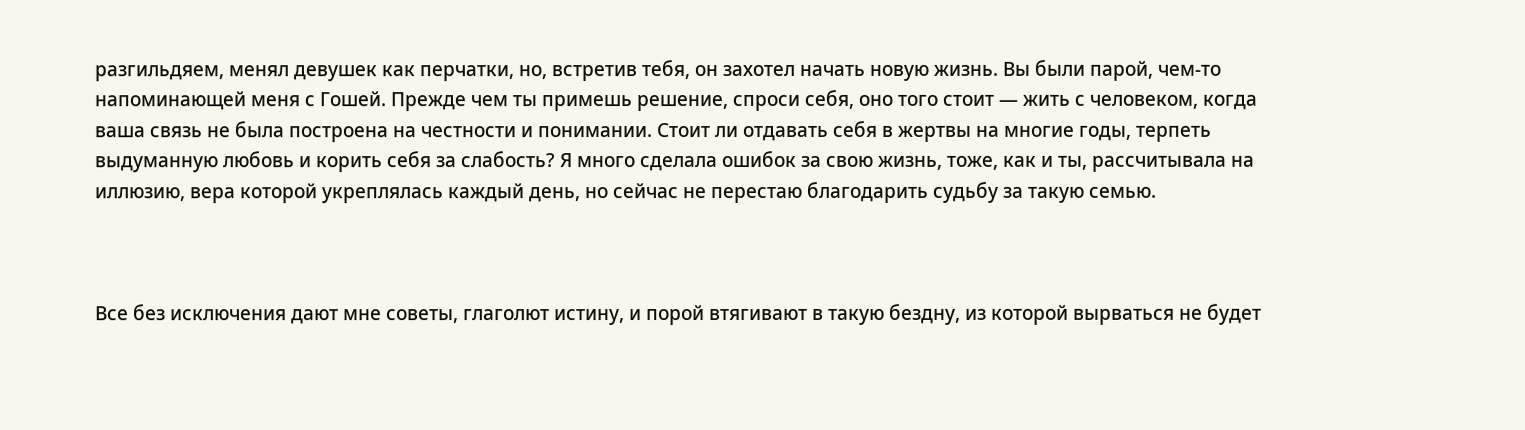разгильдяем, менял девушек как перчатки, но, встретив тебя, он захотел начать новую жизнь. Вы были парой, чем-то напоминающей меня с Гошей. Прежде чем ты примешь решение, спроси себя, оно того стоит ― жить с человеком, когда ваша связь не была построена на честности и понимании. Стоит ли отдавать себя в жертвы на многие годы, терпеть выдуманную любовь и корить себя за слабость? Я много сделала ошибок за свою жизнь, тоже, как и ты, рассчитывала на иллюзию, вера которой укреплялась каждый день, но сейчас не перестаю благодарить судьбу за такую семью.



Все без исключения дают мне советы, глаголют истину, и порой втягивают в такую бездну, из которой вырваться не будет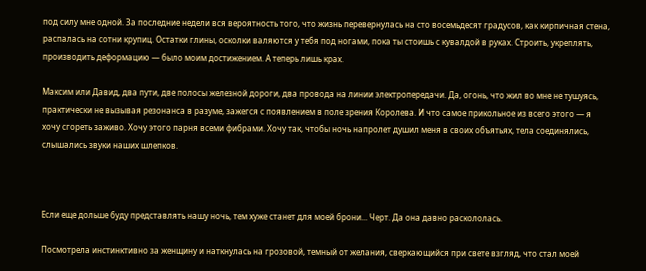под силу мне одной. За последние недели вся вероятность того, что жизнь перевернулась на сто восемьдесят градусов, как кирпичная стена, распалась на сотни крупиц. Остатки глины, осколки валяются у тебя под ногами, пока ты стоишь с кувалдой в руках. Строить, укреплять, производить деформацию ― было моим достижением. А теперь лишь крах.

Максим или Давид, два пути, две полосы железной дороги, два провода на линии электропередачи. Да, огонь, что жил во мне не тушуясь, практически не вызывая резонанса в разуме, зажегся с появлением в поле зрения Королева. И что самое прикольное из всего этого ― я хочу сгореть заживо. Хочу этого парня всеми фибрами. Хочу так, чтобы ночь напролет душил меня в своих объятьях, тела соединялись, слышались звуки наших шлепков.



Если еще дольше буду представлять нашу ночь, тем хуже станет для моей брони... Черт. Да она давно раскололась.

Посмотрела инстинктивно за женщину и наткнулась на грозовой, темный от желания, сверкающийся при свете взгляд, что стал моей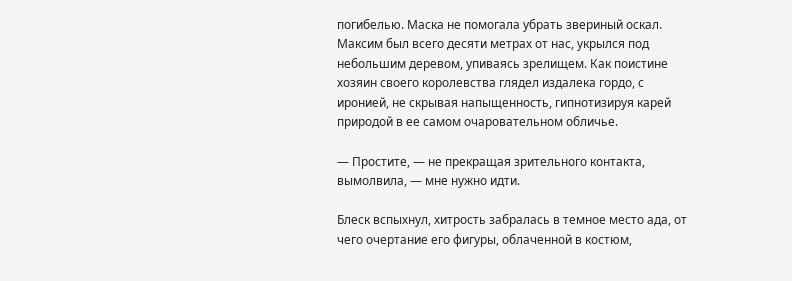погибелью. Маска не помогала убрать звериный оскал. Максим был всего десяти метрах от нас, укрылся под небольшим деревом, упиваясь зрелищем. Как поистине хозяин своего королевства глядел издалека гордо, с иронией, не скрывая напыщенность, гипнотизируя карей природой в ее самом очаровательном обличье.

― Простите, ― не прекращая зрительного контакта, вымолвила, ― мне нужно идти.

Блеск вспыхнул, хитрость забралась в темное место ада, от чего очертание его фигуры, облаченной в костюм,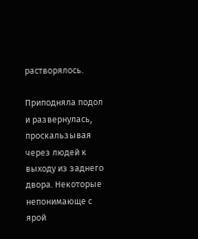растворялось.

Приподняла подол и развернулась, проскальзывая через людей к выходу из заднего двора. Некоторые непонимающе с ярой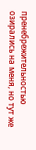пренебрежительностью озирались на меня, но тут же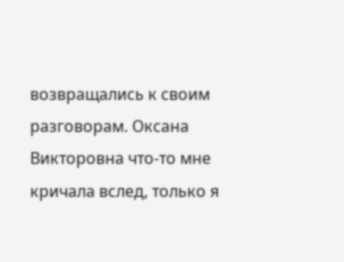возвращались к своим разговорам. Оксана Викторовна что-то мне кричала вслед, только я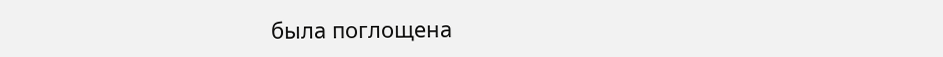была поглощена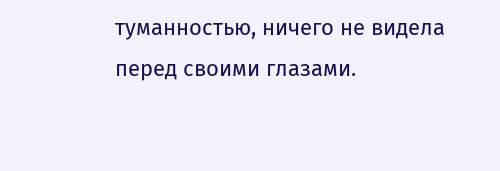туманностью, ничего не видела перед своими глазами.